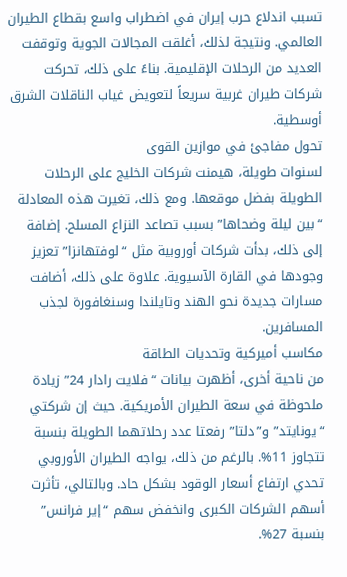تسبب اندلاع حرب إيران في اضطراب واسع بقطاع الطيران العالمي. ونتيجة لذلك، أغلقت المجالات الجوية وتوقفت العديد من الرحلات الإقليمية. بناءً على ذلك، تحركت شركات طيران غربية سريعاً لتعويض غياب الناقلات الشرق أوسطية.
تحول مفاجئ في موازين القوى
لسنوات طويلة، هيمنت شركات الخليج على الرحلات الطويلة بفضل موقعها. ومع ذلك، تغيرت هذه المعادلة “بين ليلة وضحاها” بسبب تصاعد النزاع المسلح. إضافة إلى ذلك، بدأت شركات أوروبية مثل “لوفتهانزا” تعزيز وجودها في القارة الآسيوية. علاوة على ذلك، أضافت مسارات جديدة نحو الهند وتايلندا وسنغافورة لجذب المسافرين.
مكاسب أميركية وتحديات الطاقة
من ناحية أخرى، أظهرت بيانات “فلايت رادار 24” زيادة ملحوظة في سعة الطيران الأمريكية. حيث إن شركتي “يونايتد” و”دلتا” رفعتا عدد رحلاتهما الطويلة بنسبة تتجاوز 11%. بالرغم من ذلك، يواجه الطيران الأوروبي تحدي ارتفاع أسعار الوقود بشكل حاد. وبالتالي، تأثرت أسهم الشركات الكبرى وانخفض سهم “إير فرانس” بنسبة 27%.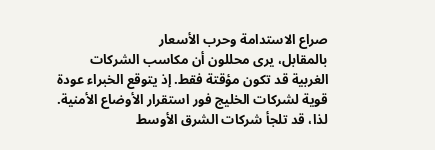صراع الاستدامة وحرب الأسعار
بالمقابل، يرى محللون أن مكاسب الشركات الغربية قد تكون مؤقتة فقط. إذ يتوقع الخبراء عودة قوية لشركات الخليج فور استقرار الأوضاع الأمنية. لذا، قد تلجأ شركات الشرق الأوسط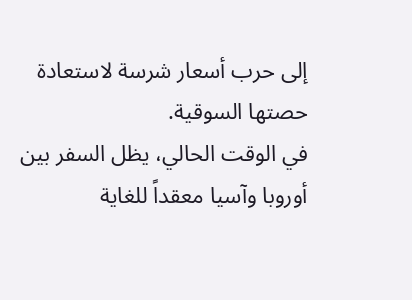إلى حرب أسعار شرسة لاستعادة حصتها السوقية.
في الوقت الحالي، يظل السفر بين أوروبا وآسيا معقداً للغاية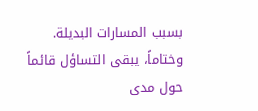بسبب المسارات البديلة. وختاماً، يبقى التساؤل قائماً حول مدى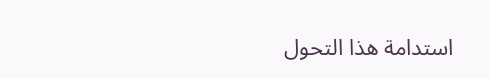استدامة هذا التحول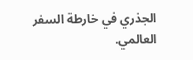الجذري في خارطة السفر العالمي.